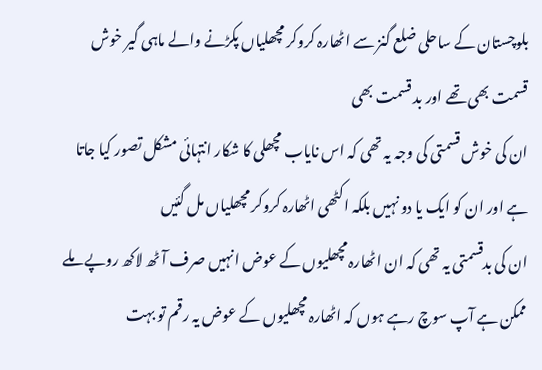بلوچستان کے ساحلی ضلع گنز سے اٹھارہ کروکر مچھلیاں پکڑنے والے ماہی گیر خوش قسمت بھی تھے اور بد قسمت بھی
ان کی خوش قسمتی کی وجہ یہ تھی کہ اس نایاب مچھلی کا شکار انتہائی مشکل تصور کیا جاتا ہے اور ان کو ایک یا دو نہیں بلکہ اکٹھی اٹھارہ کروکر مچھلیاں مل گئیں
ان کی بدقسمتی یہ تھی کہ ان اٹھارہ مچھلیوں کے عوض انہیں صرف آٹھ لاکھ روپے ملے
ممکن ہے آپ سوچ رہے ہوں کہ اٹھارہ مچھلیوں کے عوض یہ رقم تو بہت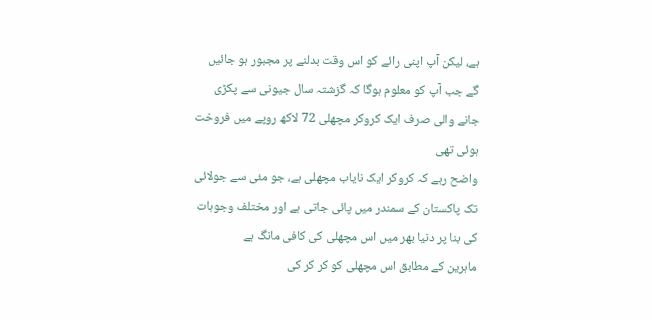ہے، لیکن آپ اپنی رائے کو اس وقت بدلنے پر مجبور ہو جائیں گے جب آپ کو معلوم ہوگا کہ گزشتہ سال جیونی سے پکڑی جانے والی صرف ایک کروکر مچھلی 72 لاکھ روپے میں فروخت ہوئی تھی
واضح رہے کہ کروکر ایک نایاب مچھلی ہے، جو مئی سے جولائی تک پاکستان کے سمندر میں پائی جاتی ہے اور مختلف وجوہات کی بنا پر دنیا بھر میں اس مچھلی کی کافی مانگ ہے
ماہرین کے مطابق اس مچھلی کو کر کر کی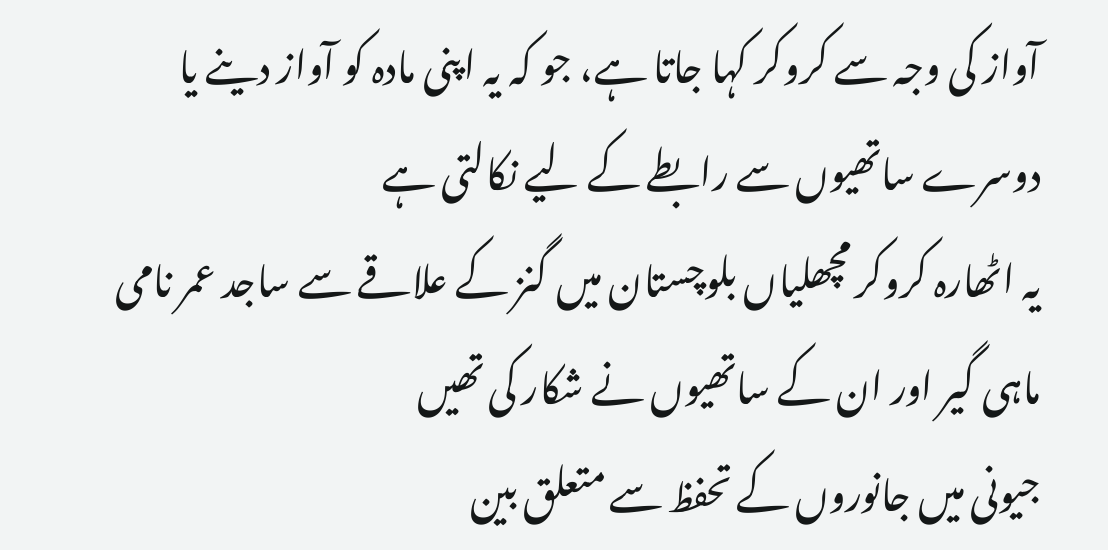آواز کی وجہ سے کروکر کہا جاتا ہے، جو کہ یہ اپنی مادہ کو آواز دینے یا دوسرے ساتھیوں سے رابطے کے لیے نکالتی ہے
یہ اٹھارہ کروکر مچھلیاں بلوچستان میں گنز کے علاقے سے ساجد عمر نامی ماہی گیر اور ان کے ساتھیوں نے شکار کی تھیں
جیونی میں جانوروں کے تحفظ سے متعلق بین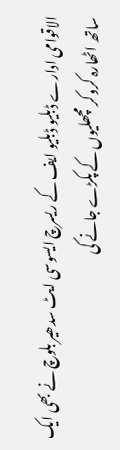الاقوامی ادارے ڈبلیو ڈبلیو ایف کے ریسرچ ایسوسی ایٹ سدھیر بلوچ نے بھی ایک ساتھ اٹھارہ کروکر مچھلیوں کے پکڑے جانے کی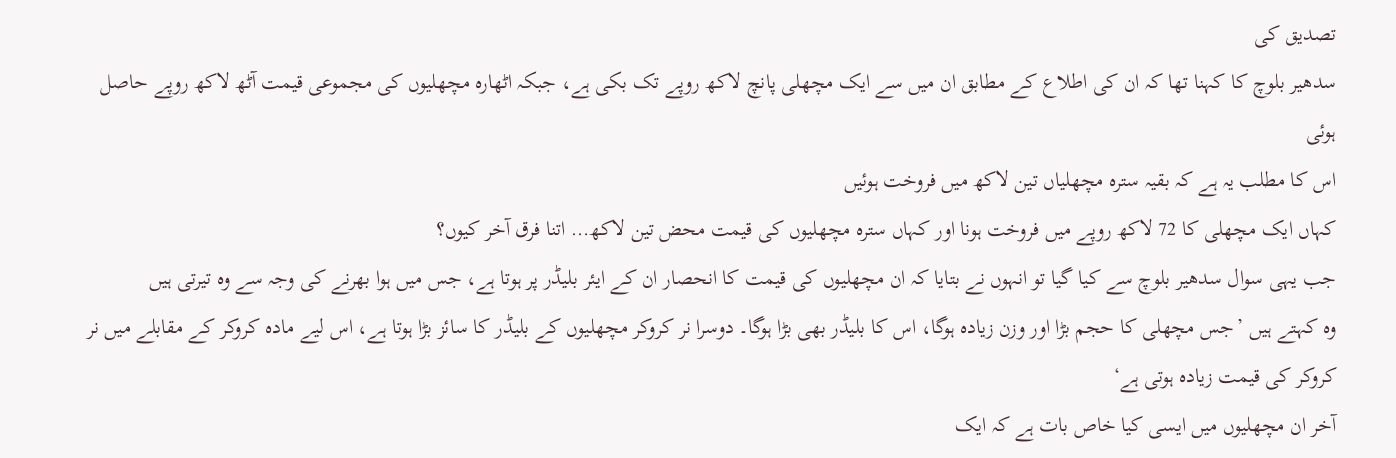تصدیق کی
سدھیر بلوچ کا کہنا تھا کہ ان کی اطلاع کے مطابق ان میں سے ایک مچھلی پانچ لاکھ روپے تک بکی ہے، جبکہ اٹھارہ مچھلیوں کی مجموعی قیمت آٹھ لاکھ روپے حاصل ہوئی
اس کا مطلب یہ ہے کہ بقیہ سترہ مچھلیاں تین لاکھ میں فروخت ہوئیں
کہاں ایک مچھلی کا 72 لاکھ روپے میں فروخت ہونا اور کہاں سترہ مچھلیوں کی قیمت محض تین لاکھ… اتنا فرق آخر کیوں؟
جب یہی سوال سدھیر بلوچ سے کیا گیا تو انہوں نے بتایا کہ ان مچھلیوں کی قیمت کا انحصار ان کے ایئر بلیڈر پر ہوتا ہے، جس میں ہوا بھرنے کی وجہ سے وہ تیرتی ہیں
وہ کہتے ہیں ’جس مچھلی کا حجم بڑا اور وزن زیادہ ہوگا، اس کا بلیڈر بھی بڑا ہوگا۔ دوسرا نر کروکر مچھلیوں کے بلیڈر کا سائز بڑا ہوتا ہے، اس لیے مادہ کروکر کے مقابلے میں نر کروکر کی قیمت زیادہ ہوتی ہے‘
آخر ان مچھلیوں میں ایسی کیا خاص بات ہے کہ ایک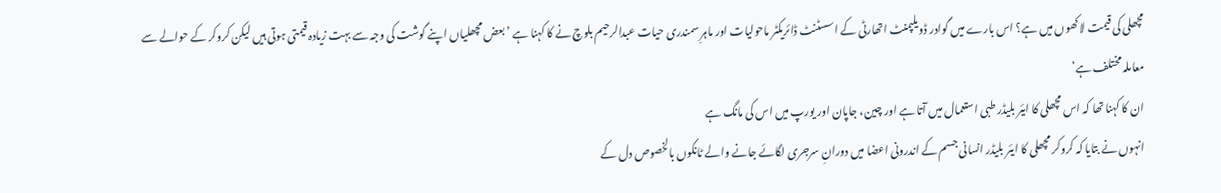مچھلی کی قیمت لاکھوں میں ہے؟ اس بارے میں گوادر ڈویلپمنٹ اتھارٹی کے اسسٹنٹ ڈائریکٹر ماحولیات اور ماہرِ سمندری حیات عبدالرحیم بلوچ نے کا کہنا ہے ’بعض مچھلیاں اپنے گوشت کی وجہ سے بہت زیادہ قیمتی ہوتی ہیں لیکن کروکر کے حوالے سے معاملہ مختلف ہے‘
ان کا کہنا تھا کہ اس مچھلی کا ایئر بلیڈر طبی استعمال میں آتا ہے اور چین، جاپان اور یورپ میں اس کی مانگ ہے
انہوں نے بتایا کہ کروکر مچھلی کا ایئر بلیڈر انسانی جسم کے اندرونی اعضا میں دورانِ سرجری لگائے جانے والے ٹانکوں بالخصوص دل کے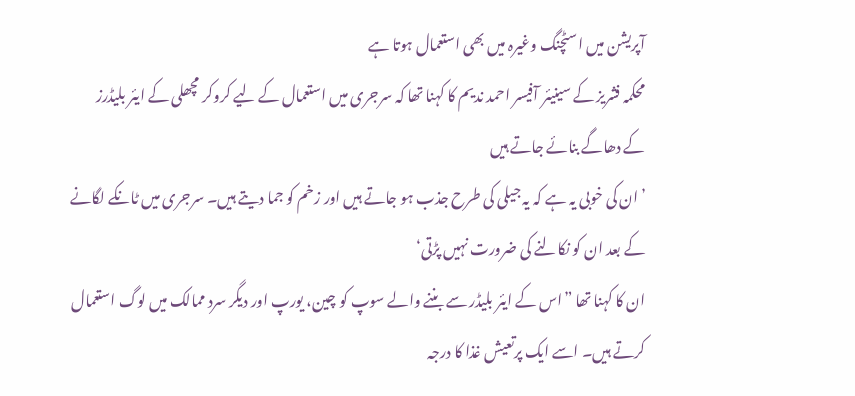آپریشن میں اسٹچنگ وغیرہ میں بھی استعمال ہوتا ہے
محکمہ فشریز کے سینیئر آفیسر احمد ندیم کا کہنا تھا کہ سرجری میں استعمال کے لیے کروکر مچھلی کے ایئر بلیڈرز کے دھاگے بنائے جاتے ہیں
’ان کی خوبی یہ ہے کہ یہ جیلی کی طرح جذب ہو جاتے ہیں اور زخم کو جما دیتے ہیں۔ سرجری میں ٹانکے لگانے کے بعد ان کو نکالنے کی ضرورت نہیں پڑتی‘
ان کا کہنا تھا ”اس کے ایئر بلیڈر سے بننے والے سوپ کو چین، یورپ اور دیگر سرد ممالک میں لوگ استعمال کرتے ہیں۔ اسے ایک پرتعیش غذا کا درجہ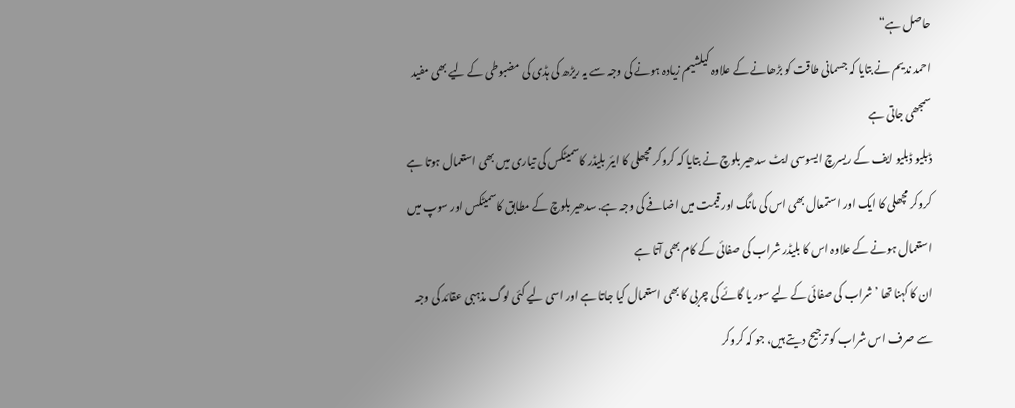حاصل ہے“
احمد ندیم نے بتایا کہ جسمانی طاقت کو بڑھانے کے علاوہ کیلشیم زیادہ ہونے کی وجہ سے یہ ریڑھ کی ہڈی کی مضبوطی کے لیے بھی مفید سمجھی جاتی ہے
ڈبلیو ڈبلیو ایف کے ریسرچ ایسوسی ایٹ سدھیر بلوچ نے بتایا کہ کروکر مچھلی کا ایئر بلیڈر کاسمیٹکس کی تیاری میں بھی استعمال ہوتا ہے
کروکر مچھلی کا ایک اور استمعال بھی اس کی مانگ اور قیمت میں اضافے کی وجہ ہے. سدھیر بلوچ کے مطابق کاسمیٹکس اور سوپ میں استعمال ہونے کے علاوہ اس کا بلیڈر شراب کی صفائی کے کام بھی آتا ہے
ان کا کہنا تھا ’شراب کی صفائی کے لیے سور یا گائے کی چربی کا بھی استعمال کیا جاتا ہے اور اسی لیے کئی لوگ مذہبی عقائد کی وجہ سے صرف اس شراب کو ترجیح دیتے ہیں، جو کہ کروکر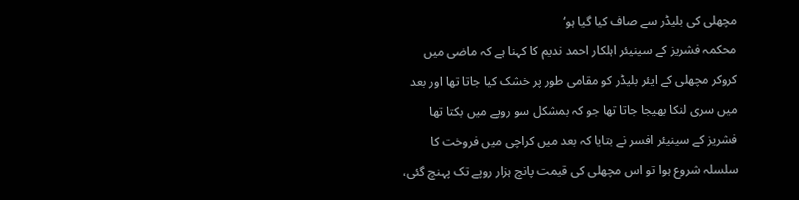مچھلی کی بلیڈر سے صاف کیا گیا ہو‘
محکمہ فشریز کے سینیئر اہلکار احمد ندیم کا کہنا ہے کہ ماضی میں کروکر مچھلی کے ایئر بلیڈر کو مقامی طور پر خشک کیا جاتا تھا اور بعد میں سری لنکا بھیجا جاتا تھا جو کہ بمشکل سو روپے میں بکتا تھا
فشریز کے سینیئر افسر نے بتایا کہ بعد میں کراچی میں فروخت کا سلسلہ شروع ہوا تو اس مچھلی کی قیمت پانچ ہزار روپے تک پہنچ گئی،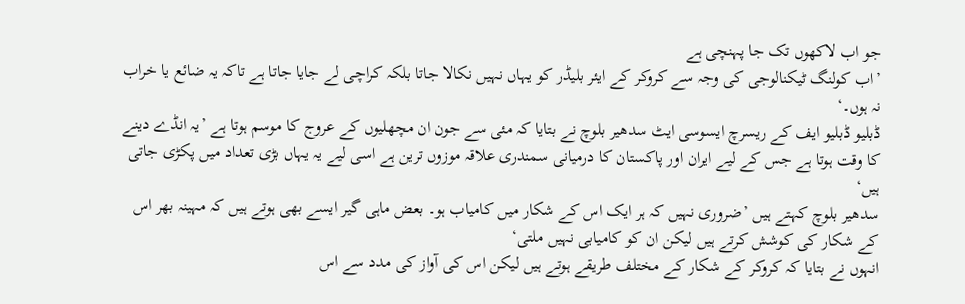جو اب لاکھوں تک جا پہنچی ہے
’اب کولنگ ٹیکنالوجی کی وجہ سے کروکر کے ایئر بلیڈر کو یہاں نہیں نکالا جاتا بلکہ کراچی لے جایا جاتا ہے تاکہ یہ ضائع یا خراب نہ ہوں۔‘
ڈبلیو ڈبلیو ایف کے ریسرچ ایسوسی ایٹ سدھیر بلوچ نے بتایا کہ مئی سے جون ان مچھلیوں کے عروج کا موسم ہوتا ہے ’یہ انڈے دینے کا وقت ہوتا ہے جس کے لیے ایران اور پاکستان کا درمیانی سمندری علاقہ موزوں ترین ہے اسی لیے یہ یہاں بڑی تعداد میں پکڑی جاتی ہیں‘
سدھیر بلوچ کہتے ہیں ’ضروری نہیں کہ ہر ایک اس کے شکار میں کامیاب ہو۔ بعض ماہی گیر ایسے بھی ہوتے ہیں کہ مہینہ بھر اس کے شکار کی کوشش کرتے ہیں لیکن ان کو کامیابی نہیں ملتی‘
انہوں نے بتایا کہ کروکر کے شکار کے مختلف طریقے ہوتے ہیں لیکن اس کی آواز کی مدد سے اس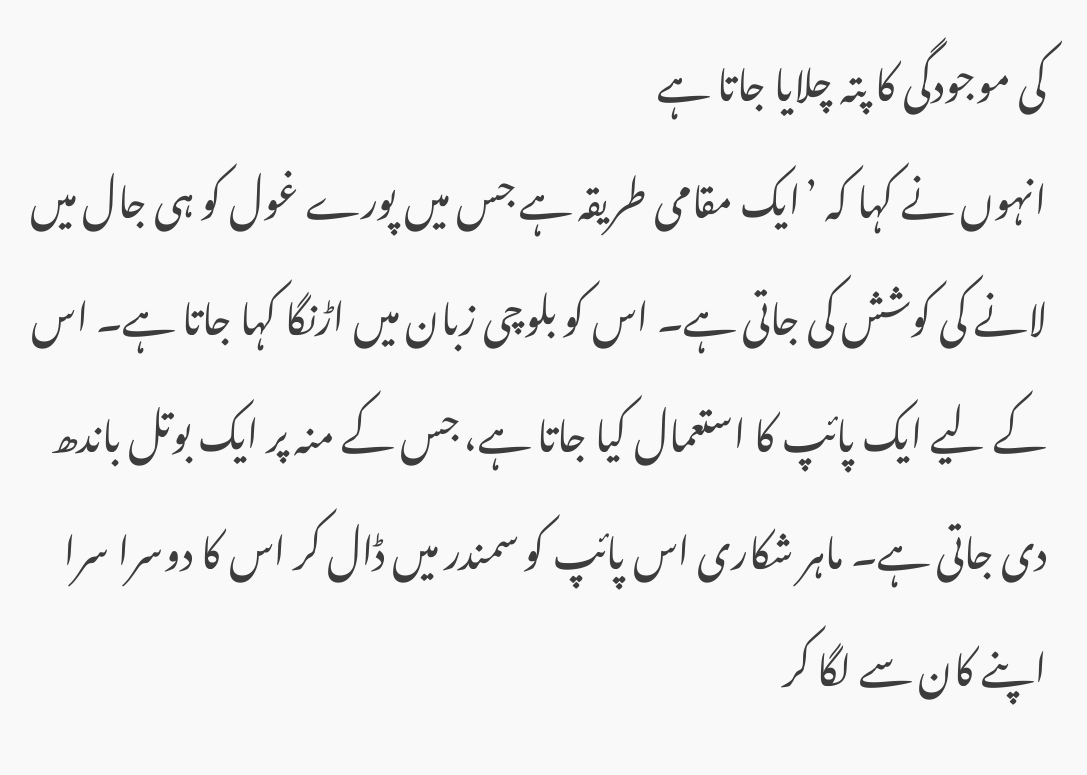کی موجودگی کا پتہ چلایا جاتا ہے
انہوں نے کہا کہ ’ایک مقامی طریقہ ہے جس میں پورے غول کو ہی جال میں لانے کی کوشش کی جاتی ہے۔ اس کو بلوچی زبان میں اڑنگا کہا جاتا ہے۔ اس کے لیے ایک پائپ کا استعمال کیا جاتا ہے، جس کے منہ پر ایک بوتل باندھ دی جاتی ہے۔ ماہر شکاری اس پائپ کو سمندر میں ڈال کر اس کا دوسرا سرا اپنے کان سے لگا کر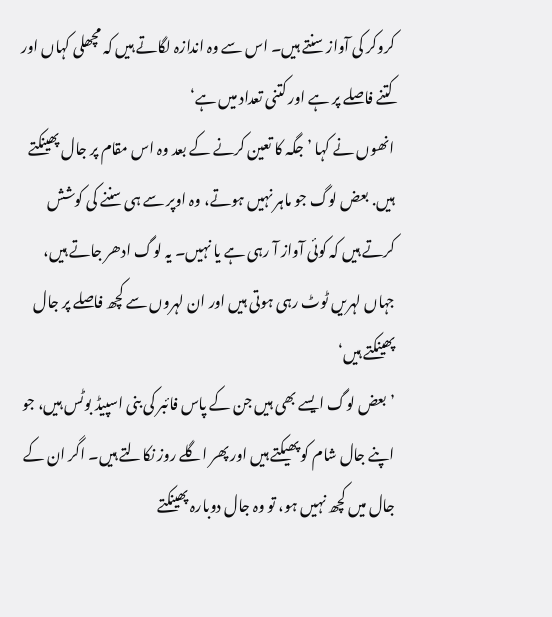کروکر کی آواز سنتے ہیں۔ اس سے وہ اندازہ لگاتے ہیں کہ مچھلی کہاں اور کتنے فاصلے پر ہے اور کتنی تعداد میں ہے‘
انھوں نے کہا ’جگہ کا تعین کرنے کے بعد وہ اس مقام پر جال پھینکتے ہیں. بعض لوگ جو ماہر نہیں ہوتے، وہ اوپر سے ہی سننے کی کوشش کرتے ہیں کہ کوئی آواز آ رہی ہے یا نہیں۔ یہ لوگ ادھر جاتے ہیں، جہاں لہریں ٹوٹ رہی ہوتی ہیں اور ان لہروں سے کچھ فاصلے پر جال پھینکتے ہیں‘
’بعض لوگ ایسے بھی ہیں جن کے پاس فائبر کی بنی اسپیڈ بوٹس ہیں، جو اپنے جال شام کو پھیکتے ہیں اور پھر اگلے روز نکالتے ہیں۔ اگر ان کے جال میں کچھ نہیں ہو، تو وہ جال دوبارہ پھینکتے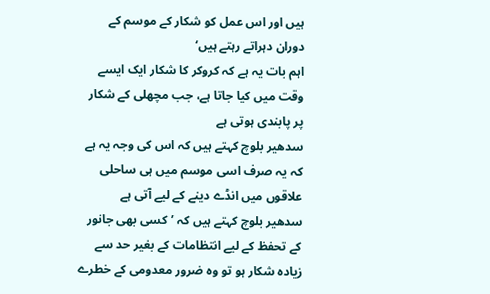ہیں اور اس عمل کو شکار کے موسم کے دوران دہراتے رہتے ہیں‘
اہم بات یہ ہے کہ کروکر کا شکار ایک ایسے وقت میں کیا جاتا ہے، جب مچھلی کے شکار پر پابندی ہوتی ہے
سدھیر بلوچ کہتے ہیں کہ اس کی وجہ یہ ہے کہ یہ صرف اسی موسم میں ہی ساحلی علاقوں میں انڈے دینے کے لیے آتی ہے
سدھیر بلوچ کہتے ہیں کہ ’کسی بھی جانور کے تحفظ کے لیے انتظامات کے بغیر حد سے زیادہ شکار ہو تو وہ ضرور معدومی کے خطرے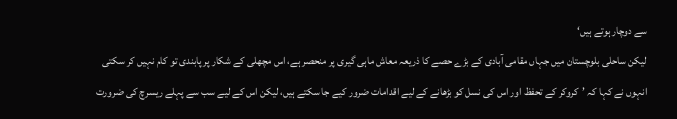سے دوچار ہوتے ہیں‘
لیکن ساحلی بلوچستان میں جہاں مقامی آبادی کے بڑے حصے کا ذریعہ معاش ماہی گیری پر منحصر ہے، اس مچھلی کے شکار پر پابندی تو کام نہیں کر سکتی
انہوں نے کہا کہ ’کروکر کے تحفظ اور اس کی نسل کو بڑھانے کے لیے اقدامات ضرور کیے جا سکتے ہیں، لیکن اس کے لیے سب سے پہلے ریسرچ کی ضرورت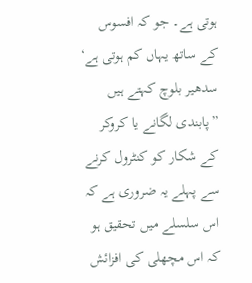ہوتی ہے۔ جو کہ افسوس کے ساتھ یہاں کم ہوتی ہے‘
سدھیر بلوچ کہتے ہیں ”پابندی لگانے یا کروکر کے شکار کو کنٹرول کرنے سے پہلے یہ ضروری ہے کہ اس سلسلے میں تحقیق ہو کہ اس مچھلی کی افزائش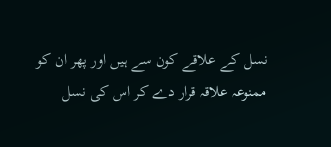نسل کے علاقے کون سے ہیں اور پھر ان کو ممنوعہ علاقہ قرار دے کر اس کی نسل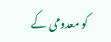کو معدومی کے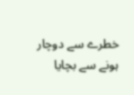خطرے سے دوچار ہونے سے بچایا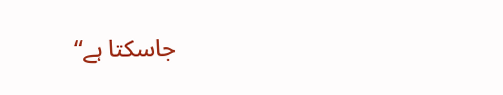جاسکتا ہے“